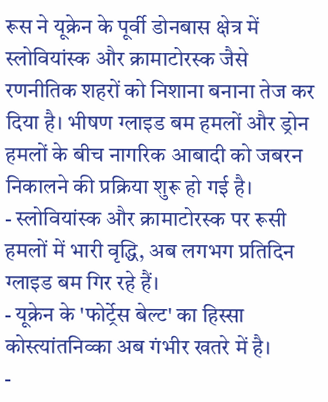रूस ने यूक्रेन के पूर्वी डोनबास क्षेत्र में स्लोवियांस्क और क्रामाटोरस्क जैसे रणनीतिक शहरों को निशाना बनाना तेज कर दिया है। भीषण ग्लाइड बम हमलों और ड्रोन हमलों के बीच नागरिक आबादी को जबरन निकालने की प्रक्रिया शुरू हो गई है।
- स्लोवियांस्क और क्रामाटोरस्क पर रूसी हमलों में भारी वृद्धि, अब लगभग प्रतिदिन ग्लाइड बम गिर रहे हैं।
- यूक्रेन के 'फोर्ट्रेस बेल्ट' का हिस्सा कोस्त्यांतनिव्का अब गंभीर खतरे में है।
-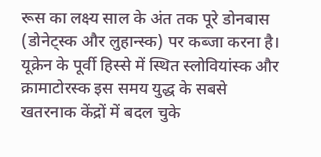रूस का लक्ष्य साल के अंत तक पूरे डोनबास (डोनेट्स्क और लुहान्स्क) पर कब्जा करना है।
यूक्रेन के पूर्वी हिस्से में स्थित स्लोवियांस्क और क्रामाटोरस्क इस समय युद्ध के सबसे खतरनाक केंद्रों में बदल चुके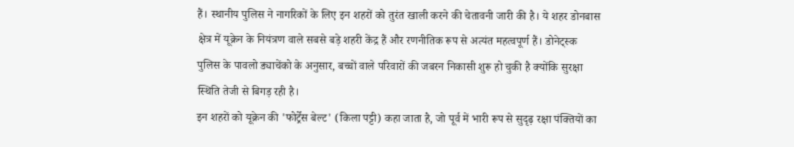हैं। स्थानीय पुलिस ने नागरिकों के लिए इन शहरों को तुरंत खाली करने की चेतावनी जारी की है। ये शहर डोनबास क्षेत्र में यूक्रेन के नियंत्रण वाले सबसे बड़े शहरी केंद्र हैं और रणनीतिक रूप से अत्यंत महत्वपूर्ण हैं। डोनेट्स्क पुलिस के पावलो ड्याचेंको के अनुसार, बच्चों वाले परिवारों की जबरन निकासी शुरू हो चुकी है क्योंकि सुरक्षा स्थिति तेजी से बिगड़ रही है।
इन शहरों को यूक्रेन की 'फोर्ट्रेस बेल्ट' (किला पट्टी) कहा जाता है, जो पूर्व में भारी रूप से सुदृढ़ रक्षा पंक्तियों का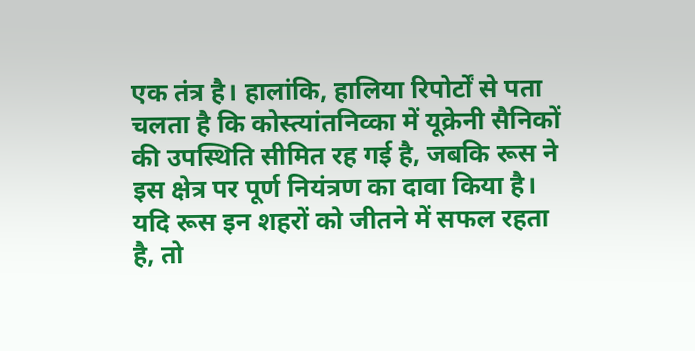एक तंत्र है। हालांकि, हालिया रिपोर्टों से पता चलता है कि कोस्त्यांतनिव्का में यूक्रेनी सैनिकों की उपस्थिति सीमित रह गई है, जबकि रूस ने इस क्षेत्र पर पूर्ण नियंत्रण का दावा किया है। यदि रूस इन शहरों को जीतने में सफल रहता है, तो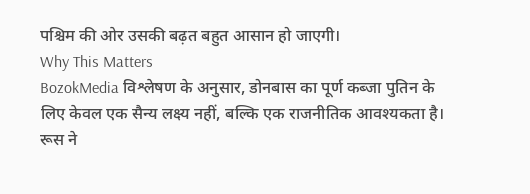पश्चिम की ओर उसकी बढ़त बहुत आसान हो जाएगी।
Why This Matters
BozokMedia विश्लेषण के अनुसार, डोनबास का पूर्ण कब्जा पुतिन के लिए केवल एक सैन्य लक्ष्य नहीं, बल्कि एक राजनीतिक आवश्यकता है। रूस ने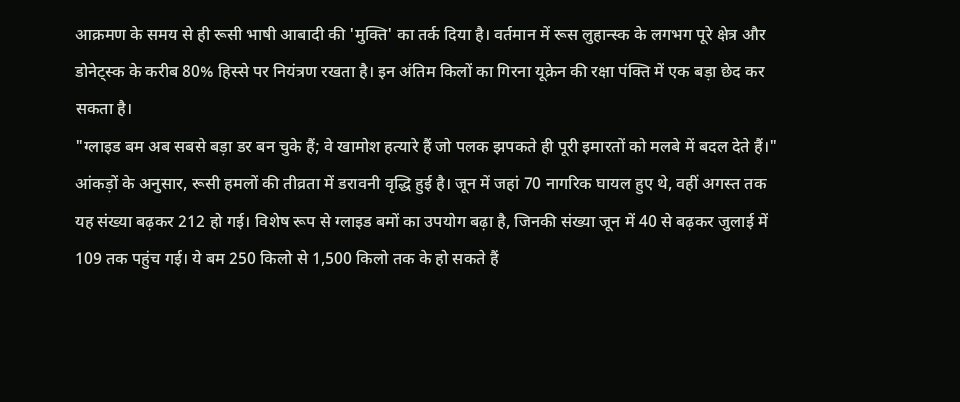आक्रमण के समय से ही रूसी भाषी आबादी की 'मुक्ति' का तर्क दिया है। वर्तमान में रूस लुहान्स्क के लगभग पूरे क्षेत्र और डोनेट्स्क के करीब 80% हिस्से पर नियंत्रण रखता है। इन अंतिम किलों का गिरना यूक्रेन की रक्षा पंक्ति में एक बड़ा छेद कर सकता है।
"ग्लाइड बम अब सबसे बड़ा डर बन चुके हैं; वे खामोश हत्यारे हैं जो पलक झपकते ही पूरी इमारतों को मलबे में बदल देते हैं।"
आंकड़ों के अनुसार, रूसी हमलों की तीव्रता में डरावनी वृद्धि हुई है। जून में जहां 70 नागरिक घायल हुए थे, वहीं अगस्त तक यह संख्या बढ़कर 212 हो गई। विशेष रूप से ग्लाइड बमों का उपयोग बढ़ा है, जिनकी संख्या जून में 40 से बढ़कर जुलाई में 109 तक पहुंच गई। ये बम 250 किलो से 1,500 किलो तक के हो सकते हैं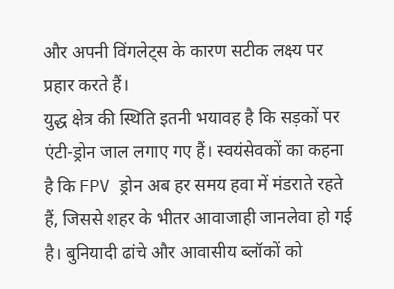और अपनी विंगलेट्स के कारण सटीक लक्ष्य पर प्रहार करते हैं।
युद्ध क्षेत्र की स्थिति इतनी भयावह है कि सड़कों पर एंटी-ड्रोन जाल लगाए गए हैं। स्वयंसेवकों का कहना है कि FPV ड्रोन अब हर समय हवा में मंडराते रहते हैं, जिससे शहर के भीतर आवाजाही जानलेवा हो गई है। बुनियादी ढांचे और आवासीय ब्लॉकों को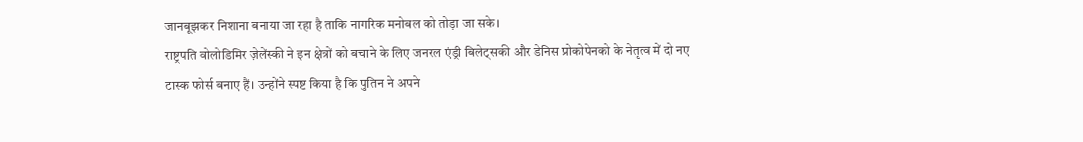जानबूझकर निशाना बनाया जा रहा है ताकि नागरिक मनोबल को तोड़ा जा सके।
राष्ट्रपति वोलोडिमिर ज़ेलेंस्की ने इन क्षेत्रों को बचाने के लिए जनरल एंड्री बिलेट्सकी और डेनिस प्रोकोपेनको के नेतृत्व में दो नए टास्क फोर्स बनाए हैं। उन्होंने स्पष्ट किया है कि पुतिन ने अपने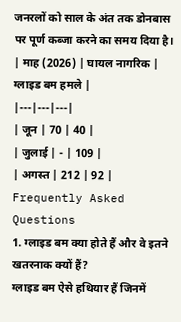जनरलों को साल के अंत तक डोनबास पर पूर्ण कब्जा करने का समय दिया है।
| माह (2026) | घायल नागरिक | ग्लाइड बम हमले |
|---|---|---|
| जून | 70 | 40 |
| जुलाई | - | 109 |
| अगस्त | 212 | 92 |
Frequently Asked Questions
1. ग्लाइड बम क्या होते हैं और वे इतने खतरनाक क्यों हैं?
ग्लाइड बम ऐसे हथियार हैं जिनमें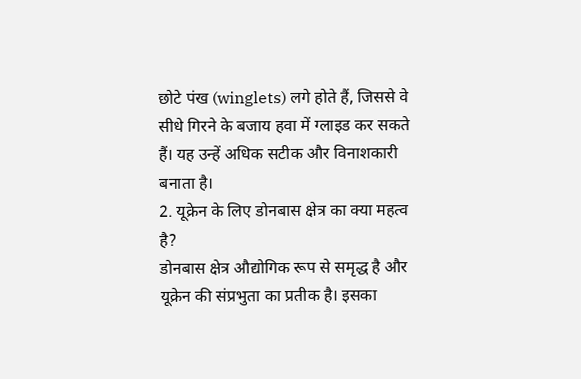छोटे पंख (winglets) लगे होते हैं, जिससे वे सीधे गिरने के बजाय हवा में ग्लाइड कर सकते हैं। यह उन्हें अधिक सटीक और विनाशकारी बनाता है।
2. यूक्रेन के लिए डोनबास क्षेत्र का क्या महत्व है?
डोनबास क्षेत्र औद्योगिक रूप से समृद्ध है और यूक्रेन की संप्रभुता का प्रतीक है। इसका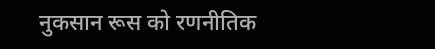नुकसान रूस को रणनीतिक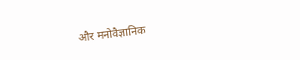और मनोवैज्ञानिक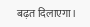बढ़त दिलाएगा।